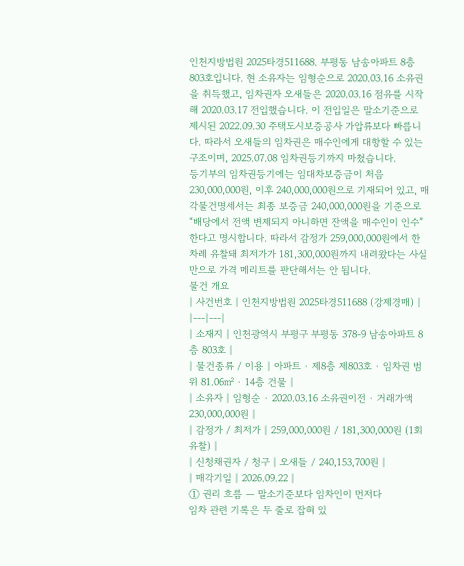인천지방법원 2025타경511688. 부평동 남송아파트 8층 803호입니다. 현 소유자는 임형순으로 2020.03.16 소유권을 취득했고, 임차권자 오새들은 2020.03.16 점유를 시작해 2020.03.17 전입했습니다. 이 전입일은 말소기준으로 제시된 2022.09.30 주택도시보증공사 가압류보다 빠릅니다. 따라서 오새들의 임차권은 매수인에게 대항할 수 있는 구조이며, 2025.07.08 임차권등기까지 마쳤습니다.
등기부의 임차권등기에는 임대차보증금이 처음 230,000,000원, 이후 240,000,000원으로 기재되어 있고, 매각물건명세서는 최종 보증금 240,000,000원을 기준으로 “배당에서 전액 변제되지 아니하면 잔액을 매수인이 인수”한다고 명시합니다. 따라서 감정가 259,000,000원에서 한 차례 유찰돼 최저가가 181,300,000원까지 내려왔다는 사실만으로 가격 메리트를 판단해서는 안 됩니다.
물건 개요
| 사건번호 | 인천지방법원 2025타경511688 (강제경매) |
|---|---|
| 소재지 | 인천광역시 부평구 부평동 378-9 남송아파트 8층 803호 |
| 물건종류 / 이용 | 아파트 · 제8층 제803호 · 임차권 범위 81.06㎡ · 14층 건물 |
| 소유자 | 임형순 · 2020.03.16 소유권이전 · 거래가액 230,000,000원 |
| 감정가 / 최저가 | 259,000,000원 / 181,300,000원 (1회 유찰) |
| 신청채권자 / 청구 | 오새들 / 240,153,700원 |
| 매각기일 | 2026.09.22 |
① 권리 흐름 — 말소기준보다 임차인이 먼저다
임차 관련 기록은 두 줄로 잡혀 있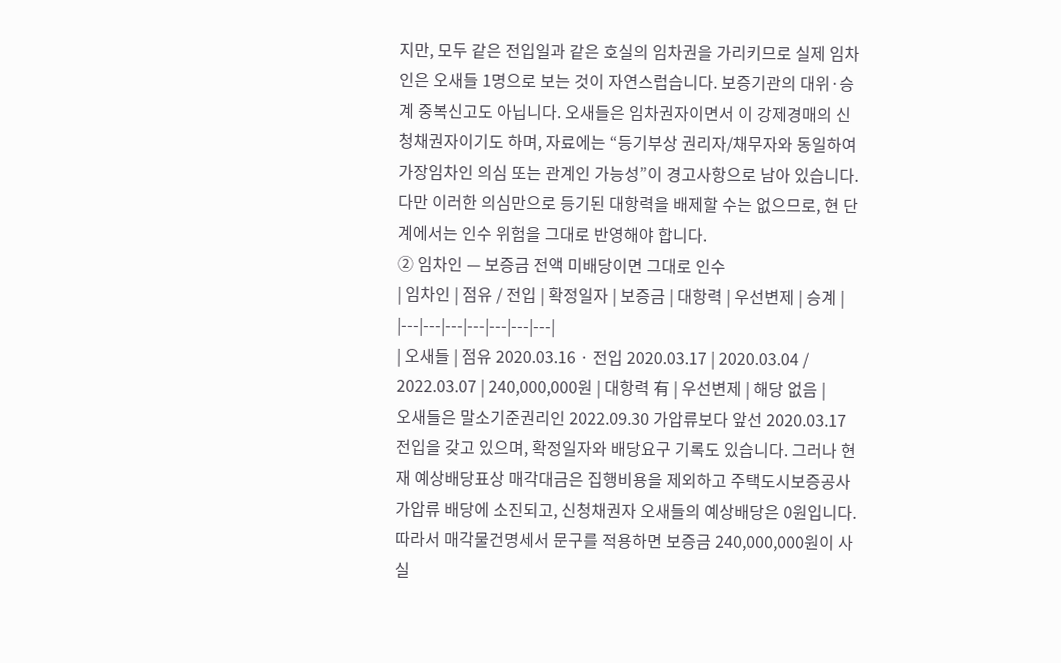지만, 모두 같은 전입일과 같은 호실의 임차권을 가리키므로 실제 임차인은 오새들 1명으로 보는 것이 자연스럽습니다. 보증기관의 대위·승계 중복신고도 아닙니다. 오새들은 임차권자이면서 이 강제경매의 신청채권자이기도 하며, 자료에는 “등기부상 권리자/채무자와 동일하여 가장임차인 의심 또는 관계인 가능성”이 경고사항으로 남아 있습니다. 다만 이러한 의심만으로 등기된 대항력을 배제할 수는 없으므로, 현 단계에서는 인수 위험을 그대로 반영해야 합니다.
② 임차인 — 보증금 전액 미배당이면 그대로 인수
| 임차인 | 점유 / 전입 | 확정일자 | 보증금 | 대항력 | 우선변제 | 승계 |
|---|---|---|---|---|---|---|
| 오새들 | 점유 2020.03.16 · 전입 2020.03.17 | 2020.03.04 / 2022.03.07 | 240,000,000원 | 대항력 有 | 우선변제 | 해당 없음 |
오새들은 말소기준권리인 2022.09.30 가압류보다 앞선 2020.03.17 전입을 갖고 있으며, 확정일자와 배당요구 기록도 있습니다. 그러나 현재 예상배당표상 매각대금은 집행비용을 제외하고 주택도시보증공사 가압류 배당에 소진되고, 신청채권자 오새들의 예상배당은 0원입니다. 따라서 매각물건명세서 문구를 적용하면 보증금 240,000,000원이 사실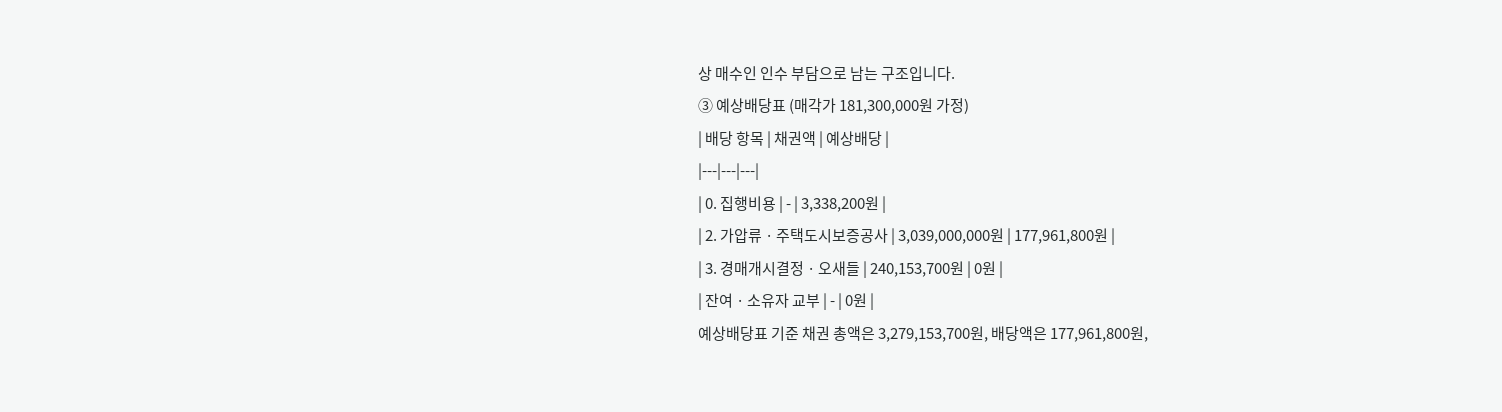상 매수인 인수 부담으로 남는 구조입니다.
③ 예상배당표 (매각가 181,300,000원 가정)
| 배당 항목 | 채권액 | 예상배당 |
|---|---|---|
| 0. 집행비용 | - | 3,338,200원 |
| 2. 가압류 · 주택도시보증공사 | 3,039,000,000원 | 177,961,800원 |
| 3. 경매개시결정 · 오새들 | 240,153,700원 | 0원 |
| 잔여 · 소유자 교부 | - | 0원 |
예상배당표 기준 채권 총액은 3,279,153,700원, 배당액은 177,961,800원,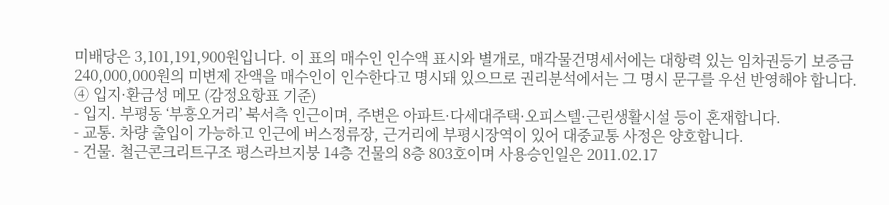미배당은 3,101,191,900원입니다. 이 표의 매수인 인수액 표시와 별개로, 매각물건명세서에는 대항력 있는 임차권등기 보증금 240,000,000원의 미변제 잔액을 매수인이 인수한다고 명시돼 있으므로 권리분석에서는 그 명시 문구를 우선 반영해야 합니다.
④ 입지·환금성 메모 (감정요항표 기준)
- 입지. 부평동 ‘부흥오거리’ 북서측 인근이며, 주변은 아파트·다세대주택·오피스텔·근린생활시설 등이 혼재합니다.
- 교통. 차량 출입이 가능하고 인근에 버스정류장, 근거리에 부평시장역이 있어 대중교통 사정은 양호합니다.
- 건물. 철근콘크리트구조 평스라브지붕 14층 건물의 8층 803호이며 사용승인일은 2011.02.17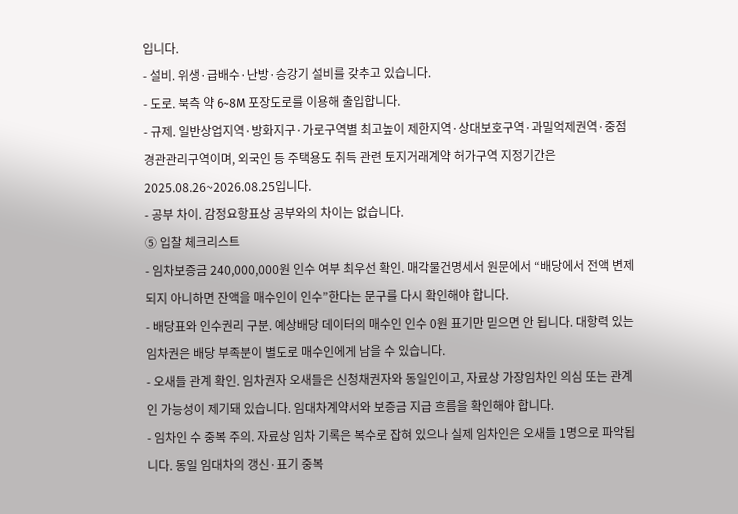입니다.
- 설비. 위생·급배수·난방·승강기 설비를 갖추고 있습니다.
- 도로. 북측 약 6~8M 포장도로를 이용해 출입합니다.
- 규제. 일반상업지역·방화지구·가로구역별 최고높이 제한지역·상대보호구역·과밀억제권역·중점경관관리구역이며, 외국인 등 주택용도 취득 관련 토지거래계약 허가구역 지정기간은 2025.08.26~2026.08.25입니다.
- 공부 차이. 감정요항표상 공부와의 차이는 없습니다.
⑤ 입찰 체크리스트
- 임차보증금 240,000,000원 인수 여부 최우선 확인. 매각물건명세서 원문에서 “배당에서 전액 변제되지 아니하면 잔액을 매수인이 인수”한다는 문구를 다시 확인해야 합니다.
- 배당표와 인수권리 구분. 예상배당 데이터의 매수인 인수 0원 표기만 믿으면 안 됩니다. 대항력 있는 임차권은 배당 부족분이 별도로 매수인에게 남을 수 있습니다.
- 오새들 관계 확인. 임차권자 오새들은 신청채권자와 동일인이고, 자료상 가장임차인 의심 또는 관계인 가능성이 제기돼 있습니다. 임대차계약서와 보증금 지급 흐름을 확인해야 합니다.
- 임차인 수 중복 주의. 자료상 임차 기록은 복수로 잡혀 있으나 실제 임차인은 오새들 1명으로 파악됩니다. 동일 임대차의 갱신·표기 중복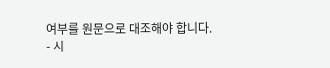여부를 원문으로 대조해야 합니다.
- 시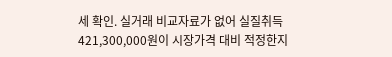세 확인. 실거래 비교자료가 없어 실질취득 421,300,000원이 시장가격 대비 적정한지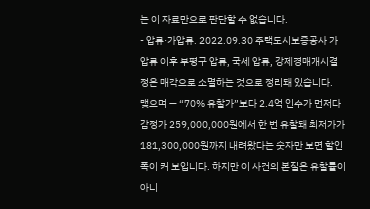는 이 자료만으로 판단할 수 없습니다.
- 압류·가압류. 2022.09.30 주택도시보증공사 가압류 이후 부평구 압류, 국세 압류, 강제경매개시결정은 매각으로 소멸하는 것으로 정리돼 있습니다.
맺으며 — “70% 유찰가”보다 2.4억 인수가 먼저다
감정가 259,000,000원에서 한 번 유찰돼 최저가가 181,300,000원까지 내려왔다는 숫자만 보면 할인폭이 커 보입니다. 하지만 이 사건의 본질은 유찰률이 아니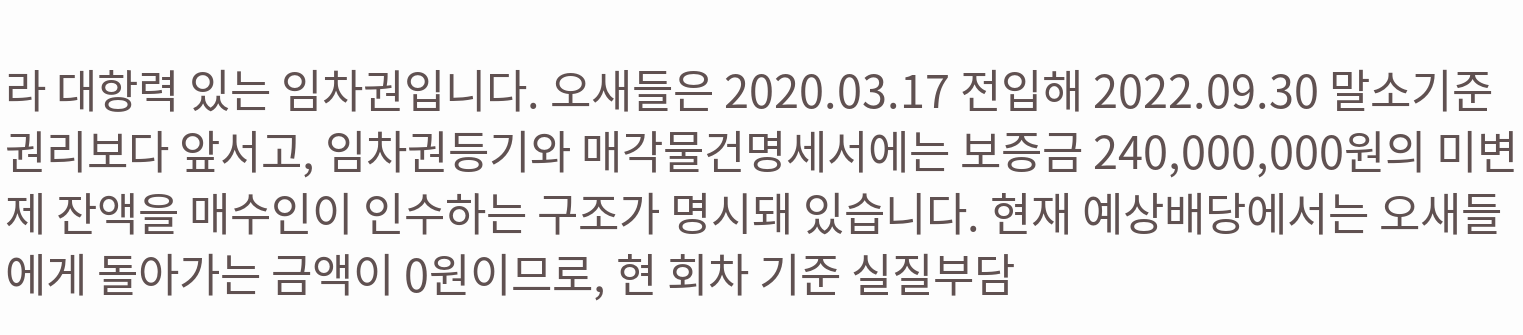라 대항력 있는 임차권입니다. 오새들은 2020.03.17 전입해 2022.09.30 말소기준권리보다 앞서고, 임차권등기와 매각물건명세서에는 보증금 240,000,000원의 미변제 잔액을 매수인이 인수하는 구조가 명시돼 있습니다. 현재 예상배당에서는 오새들에게 돌아가는 금액이 0원이므로, 현 회차 기준 실질부담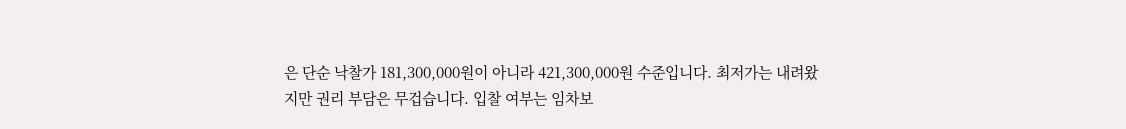은 단순 낙찰가 181,300,000원이 아니라 421,300,000원 수준입니다. 최저가는 내려왔지만 권리 부담은 무겁습니다. 입찰 여부는 임차보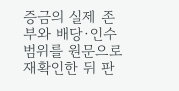증금의 실제 존부와 배당·인수 범위를 원문으로 재확인한 뒤 판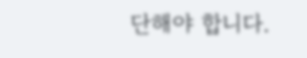단해야 합니다.